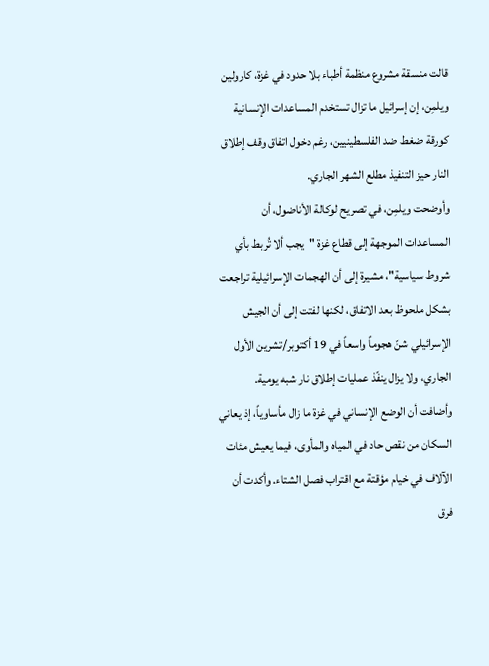قالت منسقة مشروع منظمة أطباء بلا حدود في غزة، كارولين ويلمِن، إن إسرائيل ما تزال تستخدم المساعدات الإنسانية كورقة ضغط ضد الفلسطينيين، رغم دخول اتفاق وقف إطلاق النار حيز التنفيذ مطلع الشهر الجاري.
وأوضحت ويلمِن، في تصريح لوكالة الأناضول، أن المساعدات الموجهة إلى قطاع غزة "يجب ألا تُربط بأي شروط سياسية"، مشيرة إلى أن الهجمات الإسرائيلية تراجعت بشكل ملحوظ بعد الاتفاق، لكنها لفتت إلى أن الجيش الإسرائيلي شنّ هجوماً واسعاً في 19 أكتوبر/تشرين الأول الجاري، ولا يزال ينفّذ عمليات إطلاق نار شبه يومية.
وأضافت أن الوضع الإنساني في غزة ما زال مأساوياً، إذ يعاني السكان من نقص حاد في المياه والمأوى، فيما يعيش مئات الآلاف في خيام مؤقتة مع اقتراب فصل الشتاء. وأكدت أن فرق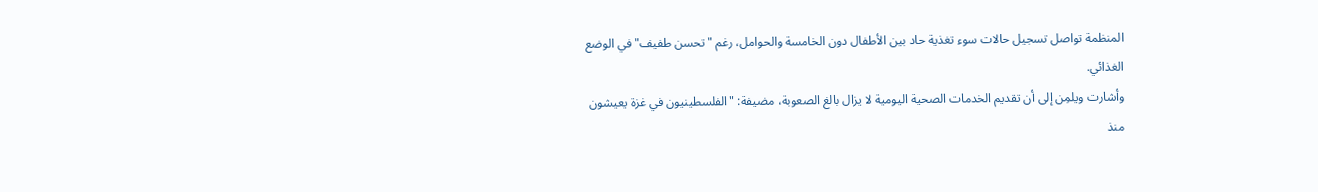المنظمة تواصل تسجيل حالات سوء تغذية حاد بين الأطفال دون الخامسة والحوامل، رغم "تحسن طفيف" في الوضع الغذائي.
وأشارت ويلمِن إلى أن تقديم الخدمات الصحية اليومية لا يزال بالغ الصعوبة، مضيفة: "الفلسطينيون في غزة يعيشون منذ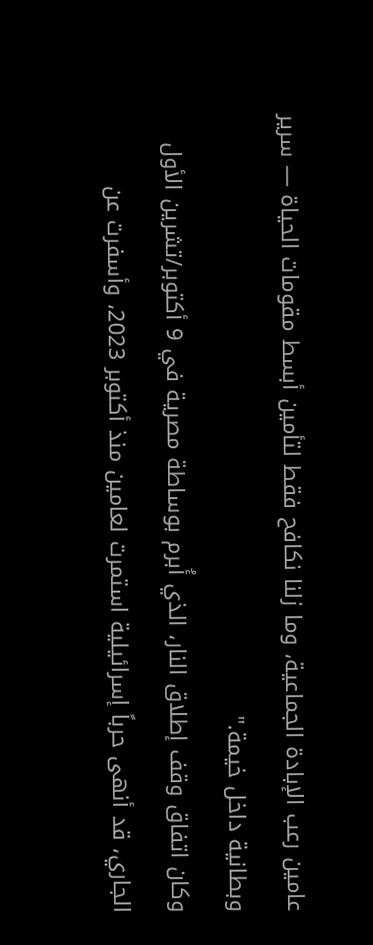عامين رعب الإبادة الجماعية، وما زلنا نكافح فقط لتأمين أبسط مقومات الحياة — سرير وبطانية داخل خيمة."
وكان اتفاق وقف إطلاق النار، الذي أُبرم بوساطة مصرية في 9 أكتوبر/تشرين الأول الجاري، قد أنهى حرباً إسرائيلية استمرت لعامين منذ أكتوبر 2023، وأسفرت عن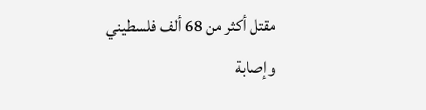مقتل أكثر من 68 ألف فلسطيني وإصابة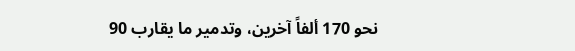نحو 170 ألفاً آخرين، وتدمير ما يقارب 90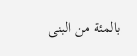بالمئة من البنى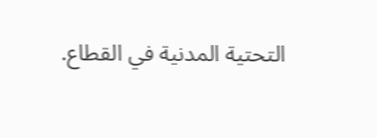التحتية المدنية في القطاع.